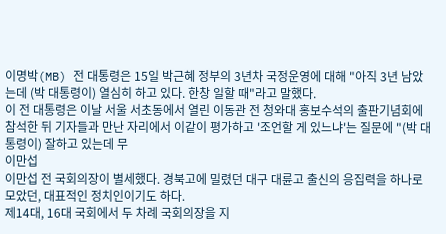이명박(MB) 전 대통령은 15일 박근혜 정부의 3년차 국정운영에 대해 "아직 3년 남았는데 (박 대통령이) 열심히 하고 있다. 한창 일할 때"라고 말했다.
이 전 대통령은 이날 서울 서초동에서 열린 이동관 전 청와대 홍보수석의 출판기념회에 참석한 뒤 기자들과 만난 자리에서 이같이 평가하고 '조언할 게 있느냐'는 질문에 "(박 대통령이) 잘하고 있는데 무
이만섭
이만섭 전 국회의장이 별세했다. 경북고에 밀렸던 대구 대륜고 출신의 응집력을 하나로 모았던, 대표적인 정치인이기도 하다.
제14대, 16대 국회에서 두 차례 국회의장을 지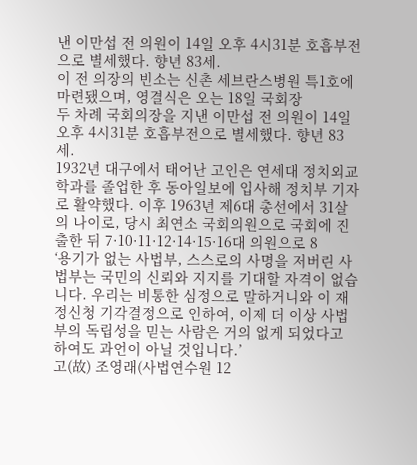낸 이만섭 전 의원이 14일 오후 4시31분 호흡부전으로 별세했다. 향년 83세.
이 전 의장의 빈소는 신촌 세브란스병원 특1호에 마련됐으며, 영결식은 오는 18일 국회장
두 차례 국회의장을 지낸 이만섭 전 의원이 14일 오후 4시31분 호흡부전으로 별세했다. 향년 83세.
1932년 대구에서 태어난 고인은 연세대 정치외교학과를 졸업한 후 동아일보에 입사해 정치부 기자로 활약했다. 이후 1963년 제6대 총선에서 31살의 나이로, 당시 최연소 국회의원으로 국회에 진출한 뒤 7·10·11·12·14·15·16대 의원으로 8
‘용기가 없는 사법부, 스스로의 사명을 저버린 사법부는 국민의 신뢰와 지지를 기대할 자격이 없습니다. 우리는 비통한 심정으로 말하거니와 이 재정신청 기각결정으로 인하여, 이제 더 이상 사법부의 독립성을 믿는 사람은 거의 없게 되었다고 하여도 과언이 아닐 것입니다.’
고(故) 조영래(사법연수원 12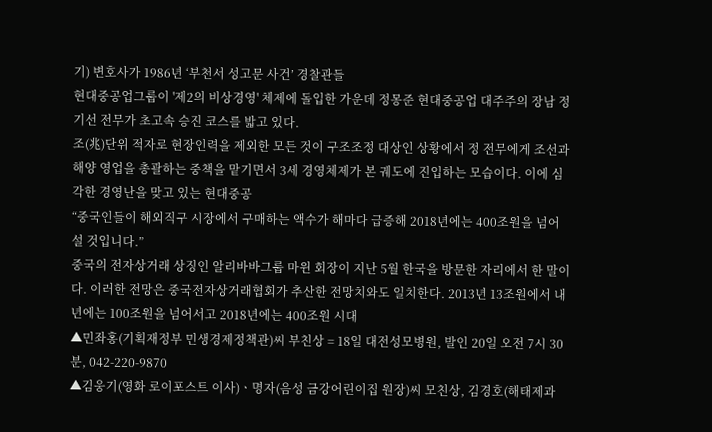기) 변호사가 1986년 ‘부천서 성고문 사건’ 경찰관들
현대중공업그룹이 '제2의 비상경영' 체제에 돌입한 가운데 정몽준 현대중공업 대주주의 장남 정기선 전무가 초고속 승진 코스를 밟고 있다.
조(兆)단위 적자로 현장인력을 제외한 모든 것이 구조조정 대상인 상황에서 정 전무에게 조선과 해양 영업을 총괄하는 중책을 맡기면서 3세 경영체제가 본 궤도에 진입하는 모습이다. 이에 심각한 경영난을 맞고 있는 현대중공
“중국인들이 해외직구 시장에서 구매하는 액수가 해마다 급증해 2018년에는 400조원을 넘어설 것입니다.”
중국의 전자상거래 상징인 알리바바그룹 마윈 회장이 지난 5월 한국을 방문한 자리에서 한 말이다. 이러한 전망은 중국전자상거래협회가 추산한 전망치와도 일치한다. 2013년 13조원에서 내년에는 100조원을 넘어서고 2018년에는 400조원 시대
▲민좌홍(기획재정부 민생경제정책관)씨 부친상 = 18일 대전성모병원, 발인 20일 오전 7시 30분, 042-220-9870
▲김웅기(영화 로이포스트 이사)ㆍ명자(음성 금강어린이집 원장)씨 모친상, 김경호(해태제과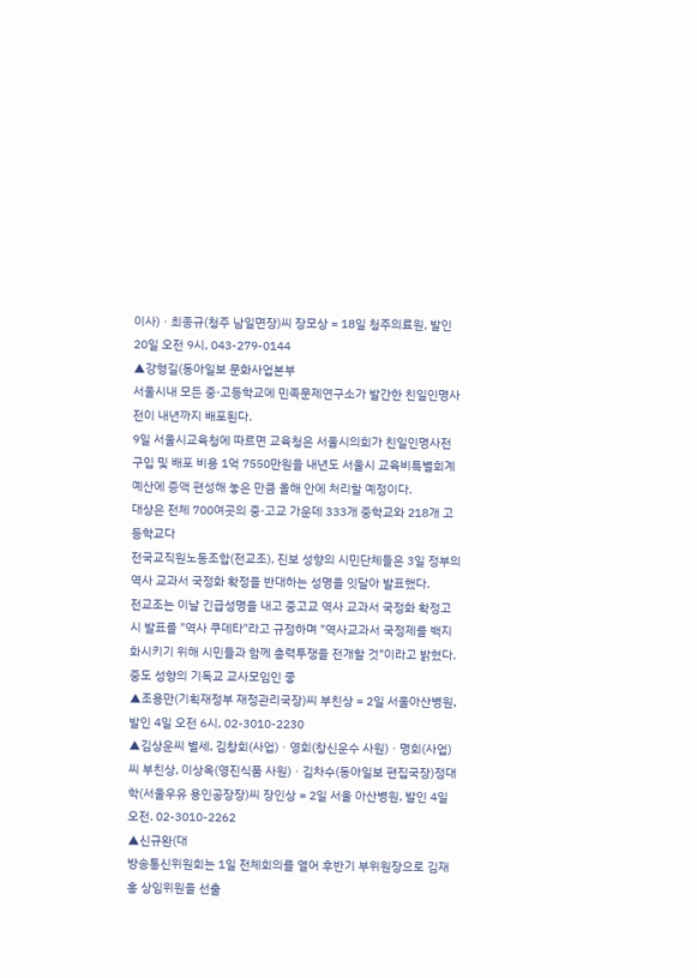이사)ㆍ최종규(청주 남일면장)씨 장모상 = 18일 청주의료원, 발인 20일 오전 9시, 043-279-0144
▲강형길(동아일보 문화사업본부
서울시내 모든 중·고등학교에 민족문제연구소가 발간한 친일인명사전이 내년까지 배포된다.
9일 서울시교육청에 따르면 교육청은 서울시의회가 친일인명사전 구입 및 배포 비용 1억 7550만원을 내년도 서울시 교육비특별회계 예산에 증액 편성해 놓은 만큼 올해 안에 처리할 예정이다.
대상은 전체 700여곳의 중·고교 가운데 333개 중학교와 218개 고등학교다
전국교직원노동조합(전교조), 진보 성향의 시민단체들은 3일 정부의 역사 교과서 국정화 확정을 반대하는 성명을 잇달아 발표했다.
전교조는 이날 긴급성명을 내고 중고교 역사 교과서 국정화 확정고시 발표를 "역사 쿠데타"라고 규정하며 "역사교과서 국정제를 백지화시키기 위해 시민들과 함께 총력투쟁을 전개할 것"이라고 밝혔다.
중도 성향의 기독교 교사모임인 좋
▲조용만(기획재정부 재정관리국장)씨 부친상 = 2일 서울아산병원, 발인 4일 오전 6시, 02-3010-2230
▲김상운씨 별세, 김창회(사업)ㆍ영회(창신운수 사원)ㆍ명회(사업)씨 부친상, 이상옥(영진식품 사원)ㆍ김차수(동아일보 편집국장)정대학(서울우유 용인공장장)씨 장인상 = 2일 서울 아산병원, 발인 4일 오전. 02-3010-2262
▲신규완(대
방송통신위원회는 1일 전체회의를 열어 후반기 부위원장으로 김재홍 상임위원을 선출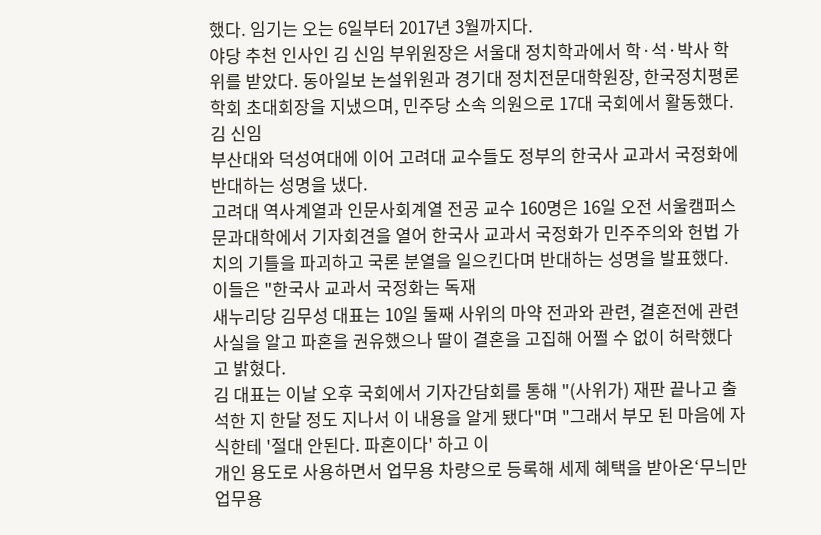했다. 임기는 오는 6일부터 2017년 3월까지다.
야당 추천 인사인 김 신임 부위원장은 서울대 정치학과에서 학·석·박사 학위를 받았다. 동아일보 논설위원과 경기대 정치전문대학원장, 한국정치평론학회 초대회장을 지냈으며, 민주당 소속 의원으로 17대 국회에서 활동했다.
김 신임
부산대와 덕성여대에 이어 고려대 교수들도 정부의 한국사 교과서 국정화에 반대하는 성명을 냈다.
고려대 역사계열과 인문사회계열 전공 교수 160명은 16일 오전 서울캠퍼스 문과대학에서 기자회견을 열어 한국사 교과서 국정화가 민주주의와 헌법 가치의 기틀을 파괴하고 국론 분열을 일으킨다며 반대하는 성명을 발표했다.
이들은 "한국사 교과서 국정화는 독재
새누리당 김무성 대표는 10일 둘째 사위의 마약 전과와 관련, 결혼전에 관련 사실을 알고 파혼을 권유했으나 딸이 결혼을 고집해 어쩔 수 없이 허락했다고 밝혔다.
김 대표는 이날 오후 국회에서 기자간담회를 통해 "(사위가) 재판 끝나고 출석한 지 한달 정도 지나서 이 내용을 알게 됐다"며 "그래서 부모 된 마음에 자식한테 '절대 안된다. 파혼이다' 하고 이
개인 용도로 사용하면서 업무용 차량으로 등록해 세제 혜택을 받아온‘무늬만 업무용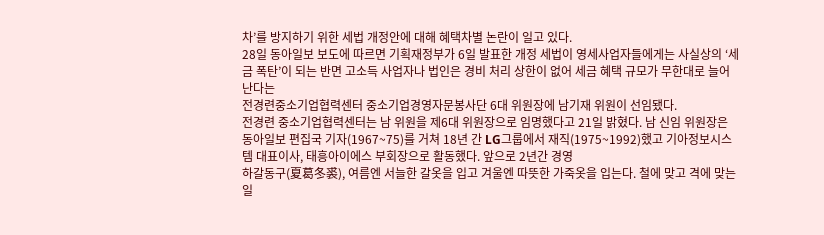차’를 방지하기 위한 세법 개정안에 대해 혜택차별 논란이 일고 있다.
28일 동아일보 보도에 따르면 기획재정부가 6일 발표한 개정 세법이 영세사업자들에게는 사실상의 ‘세금 폭탄’이 되는 반면 고소득 사업자나 법인은 경비 처리 상한이 없어 세금 혜택 규모가 무한대로 늘어난다는
전경련중소기업협력센터 중소기업경영자문봉사단 6대 위원장에 남기재 위원이 선임됐다.
전경련 중소기업협력센터는 남 위원을 제6대 위원장으로 임명했다고 21일 밝혔다. 남 신임 위원장은 동아일보 편집국 기자(1967~75)를 거쳐 18년 간 LG그룹에서 재직(1975~1992)했고 기아정보시스템 대표이사, 태흥아이에스 부회장으로 활동했다. 앞으로 2년간 경영
하갈동구(夏葛冬裘), 여름엔 서늘한 갈옷을 입고 겨울엔 따뜻한 가죽옷을 입는다. 철에 맞고 격에 맞는 일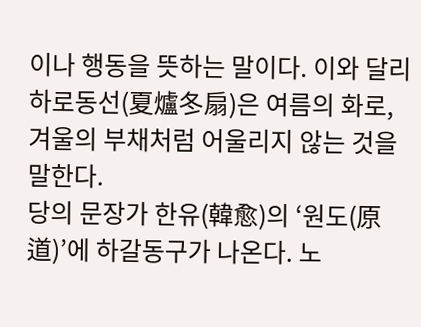이나 행동을 뜻하는 말이다. 이와 달리 하로동선(夏爐冬扇)은 여름의 화로, 겨울의 부채처럼 어울리지 않는 것을 말한다.
당의 문장가 한유(韓愈)의 ‘원도(原道)’에 하갈동구가 나온다. 노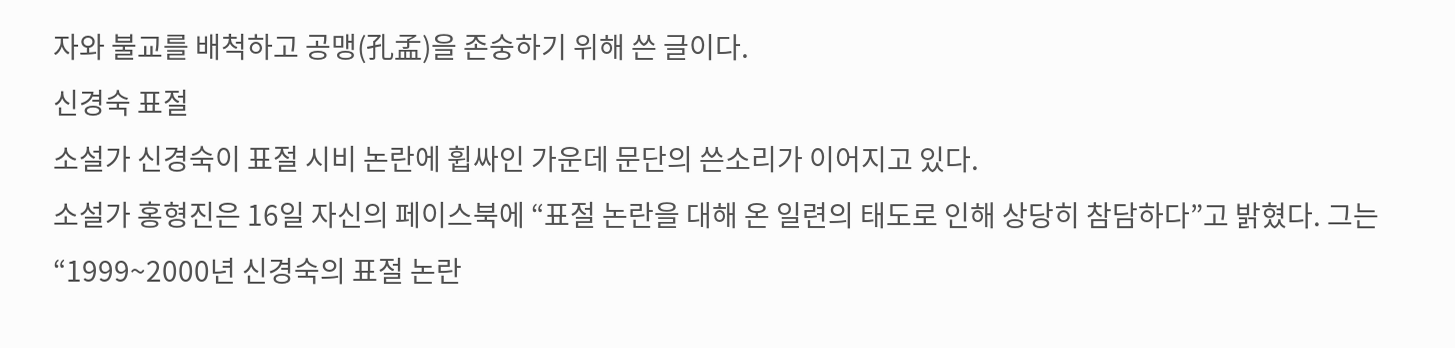자와 불교를 배척하고 공맹(孔孟)을 존숭하기 위해 쓴 글이다.
신경숙 표절
소설가 신경숙이 표절 시비 논란에 휩싸인 가운데 문단의 쓴소리가 이어지고 있다.
소설가 홍형진은 16일 자신의 페이스북에 “표절 논란을 대해 온 일련의 태도로 인해 상당히 참담하다”고 밝혔다. 그는 “1999~2000년 신경숙의 표절 논란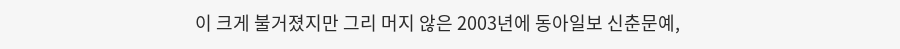이 크게 불거졌지만 그리 머지 않은 2003년에 동아일보 신춘문예,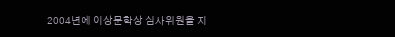2004년에 이상문학상 심사위원을 지